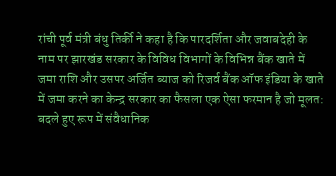रांची पूर्व मंत्री बंधु तिर्की ने कहा है कि पारदर्शिता और जवाबदेही के नाम पर झारखंड सरकार के विविध विभागों के विभिन्न बैंक खाते में जमा राशि और उसपर अर्जित ब्याज को रिजर्व बैंक ऑफ इंडिया के खाते में जमा करने का केन्द्र सरकार का फैसला एक ऐसा फरमान है जो मूलत: बदले हुए रूप में संवैधानिक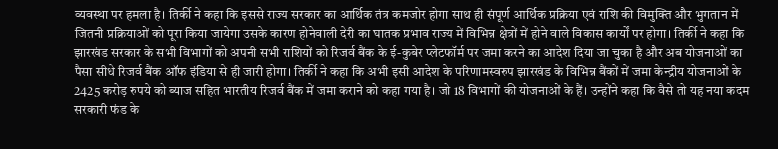व्यवस्था पर हमला है। तिर्की ने कहा कि इससे राज्य सरकार का आर्थिक तंत्र कमजोर होगा साथ ही संपूर्ण आर्थिक प्रक्रिया एवं राशि की विमुक्ति और भुगतान में जितनी प्रक्रियाओं को पूरा किया जायेगा उसके कारण होनेवाली देरी का घातक प्रभाव राज्य में विभिन्न क्षेत्रों में होने वाले विकास कार्यों पर होगा। तिर्की ने कहा कि झारखंड सरकार के सभी विभागों को अपनी सभी राशियों को रिजर्व बैंक के ई-कुबेर प्लेटफॉर्म पर जमा करने का आदेश दिया जा चुका है और अब योजनाओं का पैसा सीधे रिजर्व बैंक ऑफ इंडिया से ही जारी होगा। तिर्की ने कहा कि अभी इसी आदेश के परिणामस्वरुप झारखंड के विभिन्न बैंकों में जमा केन्द्रीय योजनाओं के 2425 करोड़ रुपये को ब्याज सहित भारतीय रिजर्व बैंक में जमा कराने को कहा गया है। जो 18 विभागों की योजनाओं के हैं। उन्होंने कहा कि वैसे तो यह नया कदम सरकारी फंड के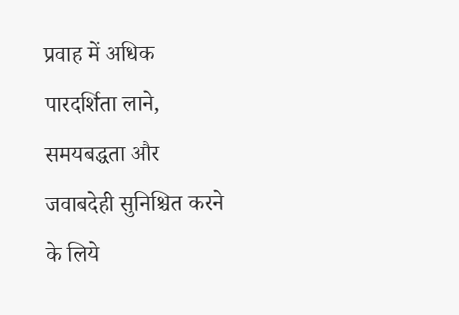प्रवाह में अधिक पारदर्शिता लाने, समयबद्धता और जवाबदेही सुनिश्चित करने के लिये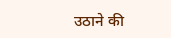उठाने की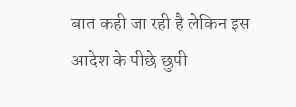बात कही जा रही है लेकिन इस आदेश के पीछे छुपी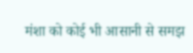मंशा को कोई भी आसानी से समझ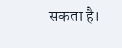सकता है।